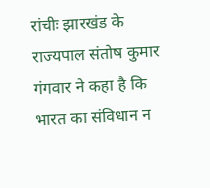रांचीः झारखंड के राज्यपाल संतोष कुमार गंगवार ने कहा है कि भारत का संविधान न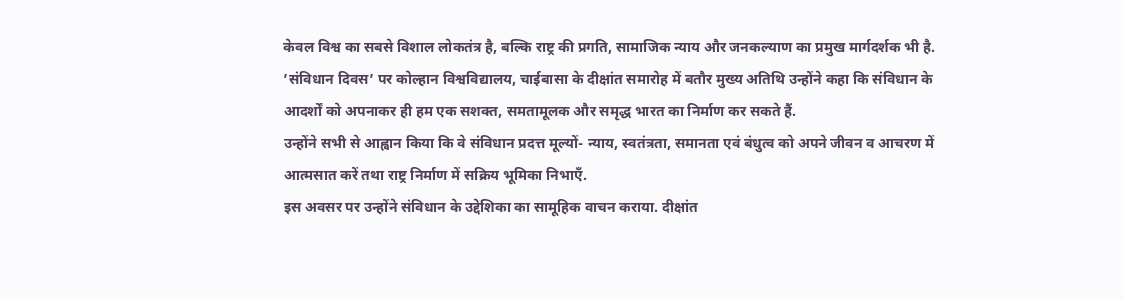केवल विश्व का सबसे विशाल लोकतंत्र है, बल्कि राष्ट्र की प्रगति, सामाजिक न्याय और जनकल्याण का प्रमुख मार्गदर्शक भी है.
’संविधान दिवस’ पर कोल्हान विश्वविद्यालय, चाईबासा के दीक्षांत समारोह में बतौर मुख्य अतिथि उन्होंने कहा कि संविधान के आदर्शों को अपनाकर ही हम एक सशक्त, समतामूलक और समृद्ध भारत का निर्माण कर सकते हैं.
उन्होंने सभी से आह्वान किया कि वे संविधान प्रदत्त मूल्यों- न्याय, स्वतंत्रता, समानता एवं बंधुत्व को अपने जीवन व आचरण में आत्मसात करें तथा राष्ट्र निर्माण में सक्रिय भूमिका निभाएँ.
इस अवसर पर उन्होंने संविधान के उद्देशिका का सामूहिक वाचन कराया. दीक्षांत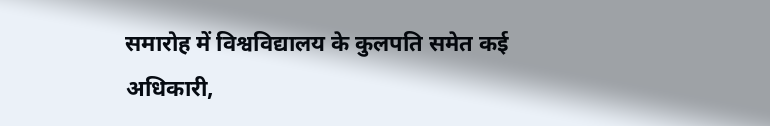समारोह में विश्वविद्यालय के कुलपति समेत कई अधिकारी,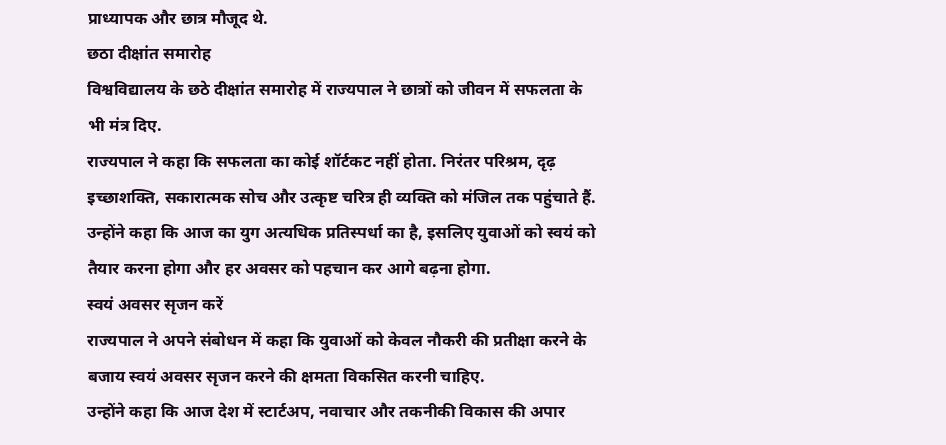प्राध्यापक और छात्र मौजूद थे.
छठा दीक्षांत समारोह
विश्वविद्यालय के छठे दीक्षांत समारोह में राज्यपाल ने छात्रों को जीवन में सफलता के भी मंत्र दिए.
राज्यपाल ने कहा कि सफलता का कोई शॉर्टकट नहीं होता. निरंतर परिश्रम, दृढ़ इच्छाशक्ति, सकारात्मक सोच और उत्कृष्ट चरित्र ही व्यक्ति को मंजिल तक पहुंचाते हैं. उन्होंने कहा कि आज का युग अत्यधिक प्रतिस्पर्धा का है, इसलिए युवाओं को स्वयं को तैयार करना होगा और हर अवसर को पहचान कर आगे बढ़ना होगा.
स्वयं अवसर सृजन करें
राज्यपाल ने अपने संबोधन में कहा कि युवाओं को केवल नौकरी की प्रतीक्षा करने के बजाय स्वयं अवसर सृजन करने की क्षमता विकसित करनी चाहिए.
उन्होंने कहा कि आज देश में स्टार्टअप, नवाचार और तकनीकी विकास की अपार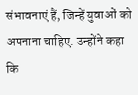संभावनाएं हैं, जिन्हें युवाओं को अपनाना चाहिए. उन्होंने कहा कि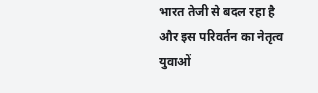भारत तेजी से बदल रहा है और इस परिवर्तन का नेतृत्व युवाओं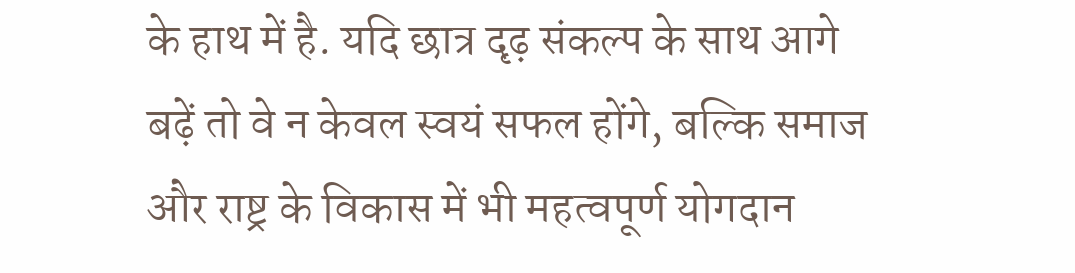के हाथ में है. यदि छात्र दृढ़ संकल्प के साथ आगे बढ़ें तो वे न केवल स्वयं सफल होंगे, बल्कि समाज और राष्ट्र के विकास में भी महत्वपूर्ण योगदान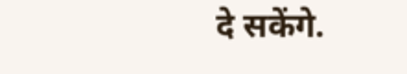दे सकेंगे.